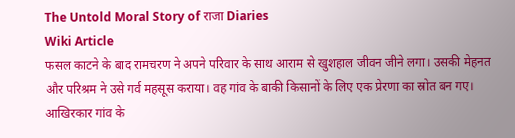The Untold Moral Story of राजा Diaries
Wiki Article
फसल काटने के बाद रामचरण ने अपने परिवार के साथ आराम से खुशहाल जीवन जीने लगा। उसकी मेहनत और परिश्रम ने उसे गर्व महसूस कराया। वह गांव के बाकी किसानों के लिए एक प्रेरणा का स्रोत बन गए। आखिरकार गांव के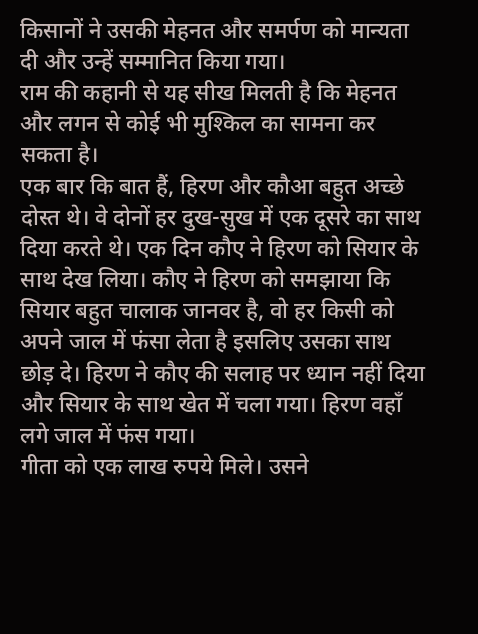किसानों ने उसकी मेहनत और समर्पण को मान्यता दी और उन्हें सम्मानित किया गया।
राम की कहानी से यह सीख मिलती है कि मेहनत और लगन से कोई भी मुश्किल का सामना कर सकता है।
एक बार कि बात हैं, हिरण और कौआ बहुत अच्छे दोस्त थे। वे दोनों हर दुख-सुख में एक दूसरे का साथ दिया करते थे। एक दिन कौए ने हिरण को सियार के साथ देख लिया। कौए ने हिरण को समझाया कि सियार बहुत चालाक जानवर है, वो हर किसी को अपने जाल में फंसा लेता है इसलिए उसका साथ छोड़ दे। हिरण ने कौए की सलाह पर ध्यान नहीं दिया और सियार के साथ खेत में चला गया। हिरण वहाँ लगे जाल में फंस गया।
गीता को एक लाख रुपये मिले। उसने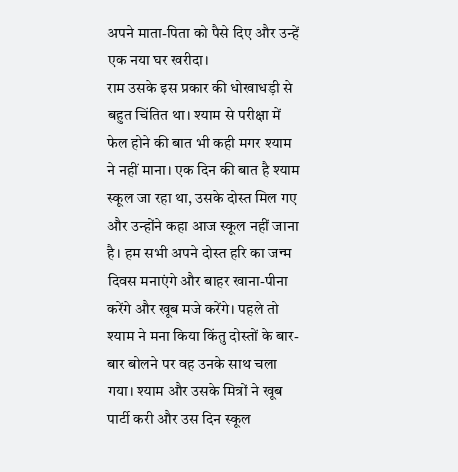अपने माता-पिता को पैसे दिए और उन्हें एक नया घर खरीदा।
राम उसके इस प्रकार की धोखाधड़ी से बहुत चिंतित था। श्याम से परीक्षा में फेल होने की बात भी कही मगर श्याम ने नहीं माना। एक दिन की बात है श्याम स्कूल जा रहा था, उसके दोस्त मिल गए और उन्होंने कहा आज स्कूल नहीं जाना है। हम सभी अपने दोस्त हरि का जन्म दिवस मनाएंगे और बाहर खाना-पीना करेंगे और खूब मजे करेंगे। पहले तो श्याम ने मना किया किंतु दोस्तों के बार-बार बोलने पर वह उनके साथ चला गया। श्याम और उसके मित्रों ने खूब पार्टी करी और उस दिन स्कूल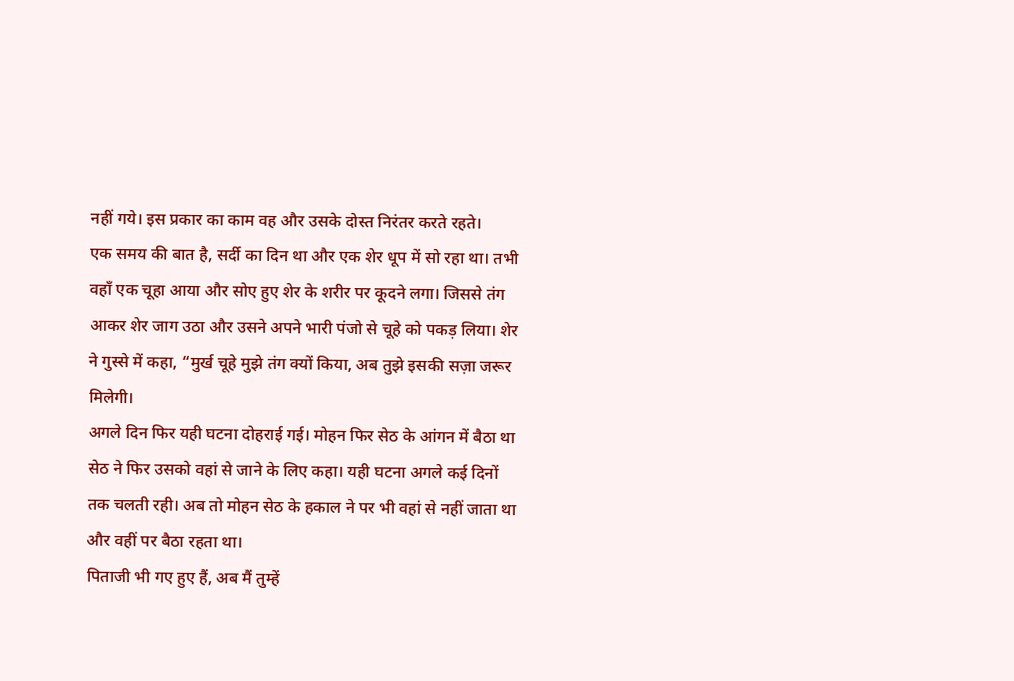नहीं गये। इस प्रकार का काम वह और उसके दोस्त निरंतर करते रहते।
एक समय की बात है, सर्दी का दिन था और एक शेर धूप में सो रहा था। तभी वहाँ एक चूहा आया और सोए हुए शेर के शरीर पर कूदने लगा। जिससे तंग आकर शेर जाग उठा और उसने अपने भारी पंजो से चूहे को पकड़ लिया। शेर ने गुस्से में कहा, “मुर्ख चूहे मुझे तंग क्यों किया, अब तुझे इसकी सज़ा जरूर मिलेगी।
अगले दिन फिर यही घटना दोहराई गई। मोहन फिर सेठ के आंगन में बैठा था सेठ ने फिर उसको वहां से जाने के लिए कहा। यही घटना अगले कई दिनों तक चलती रही। अब तो मोहन सेठ के हकाल ने पर भी वहां से नहीं जाता था और वहीं पर बैठा रहता था।
पिताजी भी गए हुए हैं, अब मैं तुम्हें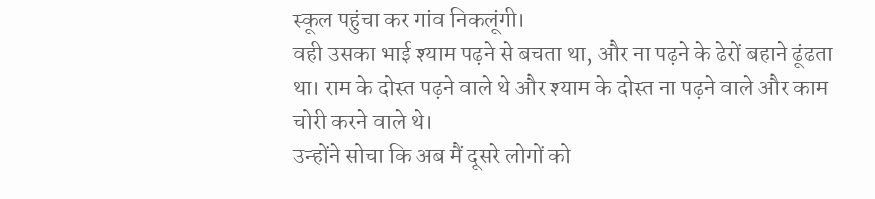स्कूल पहुंचा कर गांव निकलूंगी।
वही उसका भाई श्याम पढ़ने से बचता था, और ना पढ़ने के ढेरों बहाने ढूंढता था। राम के दोस्त पढ़ने वाले थे और श्याम के दोस्त ना पढ़ने वाले और काम चोरी करने वाले थे।
उन्होंने सोचा कि अब मैं दूसरे लोगों को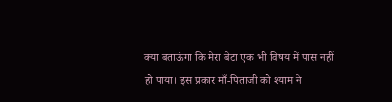क्या बताऊंगा कि मेरा बेटा एक भी विषय में पास नहीं हो पाया। इस प्रकार माँ-पिताजी को श्याम ने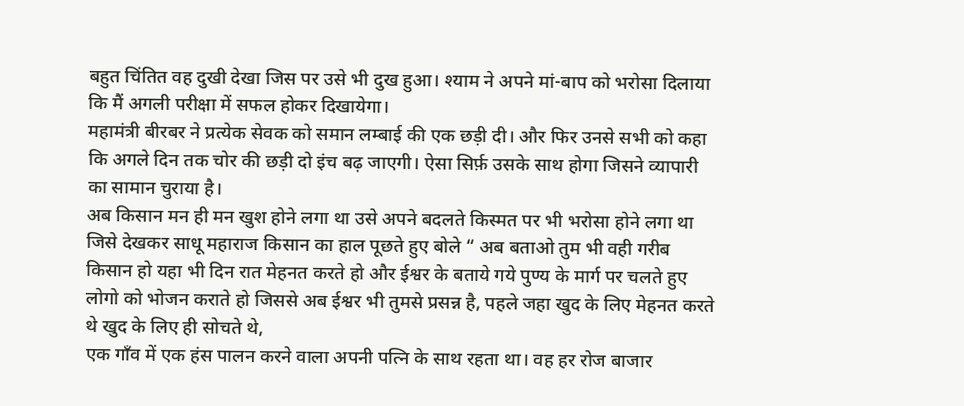बहुत चिंतित वह दुखी देखा जिस पर उसे भी दुख हुआ। श्याम ने अपने मां-बाप को भरोसा दिलाया कि मैं अगली परीक्षा में सफल होकर दिखायेगा।
महामंत्री बीरबर ने प्रत्येक सेवक को समान लम्बाई की एक छड़ी दी। और फिर उनसे सभी को कहा कि अगले दिन तक चोर की छड़ी दो इंच बढ़ जाएगी। ऐसा सिर्फ़ उसके साथ होगा जिसने व्यापारी का सामान चुराया है।
अब किसान मन ही मन खुश होने लगा था उसे अपने बदलते किस्मत पर भी भरोसा होने लगा था जिसे देखकर साधू महाराज किसान का हाल पूछते हुए बोले “ अब बताओ तुम भी वही गरीब किसान हो यहा भी दिन रात मेहनत करते हो और ईश्वर के बताये गये पुण्य के मार्ग पर चलते हुए लोगो को भोजन कराते हो जिससे अब ईश्वर भी तुमसे प्रसन्न है, पहले जहा खुद के लिए मेहनत करते थे खुद के लिए ही सोचते थे,
एक गाँव में एक हंस पालन करने वाला अपनी पत्नि के साथ रहता था। वह हर रोज बाजार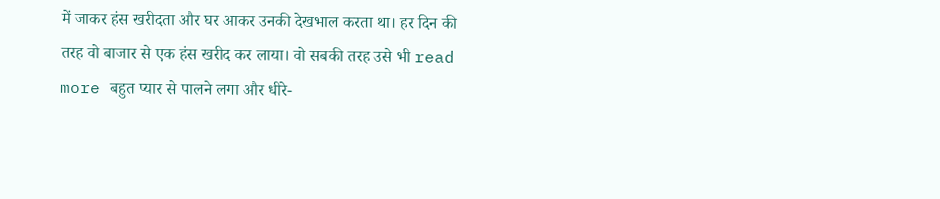में जाकर हंस खरीदता और घर आकर उनकी देखभाल करता था। हर दिन की तरह वो बाजार से एक हंस खरीद कर लाया। वो सबकी तरह उसे भी read more बहुत प्यार से पालने लगा और धीरे-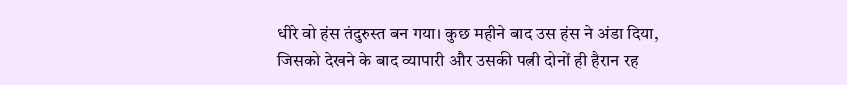धीरे वो हंस तंदुरुस्त बन गया। कुछ महीने बाद उस हंस ने अंडा दिया, जिसको देखने के बाद व्यापारी और उसकी पत्नी दोनों ही हैरान रह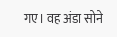गए। वह अंडा सोने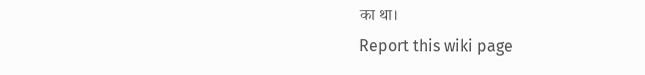का था।
Report this wiki page